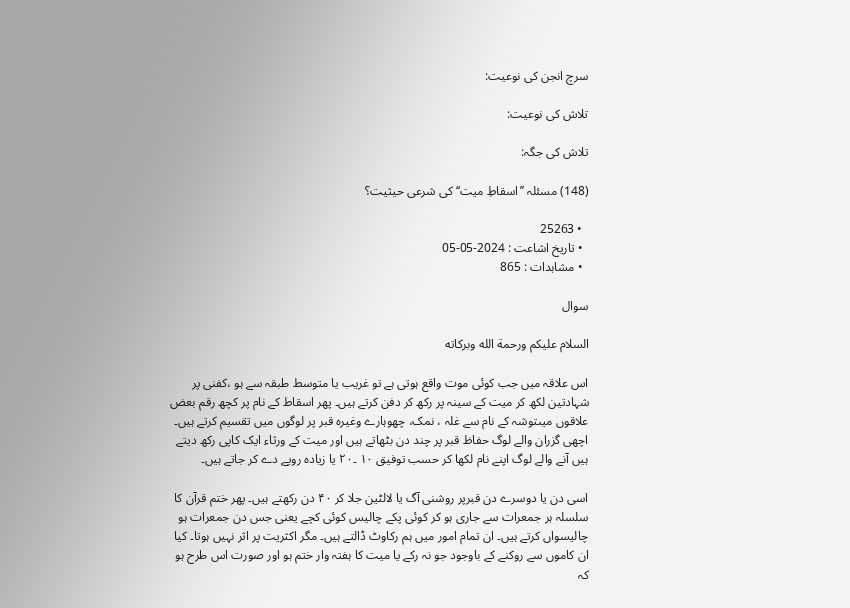سرچ انجن کی نوعیت:

تلاش کی نوعیت:

تلاش کی جگہ:

(148) مسئلہ ’’اسقاطِ میت‘‘ کی شرعی حیثیت؟

  • 25263
  • تاریخ اشاعت : 2024-05-05
  • مشاہدات : 865

سوال

السلام عليكم ورحمة الله وبركاته

اس علاقہ میں جب کوئی موت واقع ہوتی ہے تو غریب یا متوسط طبقہ سے ہو ،کفنی پر شہادتین لکھ کر میت کے سینہ پر رکھ کر دفن کرتے ہیں۔ پھر اسقاط کے نام پر کچھ رقم بعض علاقوں میںتوشہ کے نام سے غلہ ، نمک، چھوہارے وغیرہ قبر پر لوگوں میں تقسیم کرتے ہیں۔ اچھی گزران والے لوگ حفاظ قبر پر چند دن بٹھاتے ہیں اور میت کے ورثاء ایک کاپی رکھ دیتے ہیں آنے والے لوگ اپنے نام لکھا کر حسب توفیق ۱۰ ۔۲۰ یا زیادہ روپے دے کر جاتے ہیں۔

اسی دن یا دوسرے دن قبرپر روشنی آگ یا لالٹین جلا کر ۴۰ دن رکھتے ہیں۔ پھر ختم قرآن کا سلسلہ ہر جمعرات سے جاری ہو کر کوئی پکے چالیس کوئی کچے یعنی جس دن جمعرات ہو چالیسواں کرتے ہیں۔ ان تمام امور میں ہم رکاوٹ ڈالتے ہیں۔ مگر اکثریت پر اثر نہیں ہوتا۔ کیا ان کاموں سے روکنے کے باوجود جو نہ رکے یا میت کا ہفتہ وار ختم ہو اور صورت اس طرح ہو کہ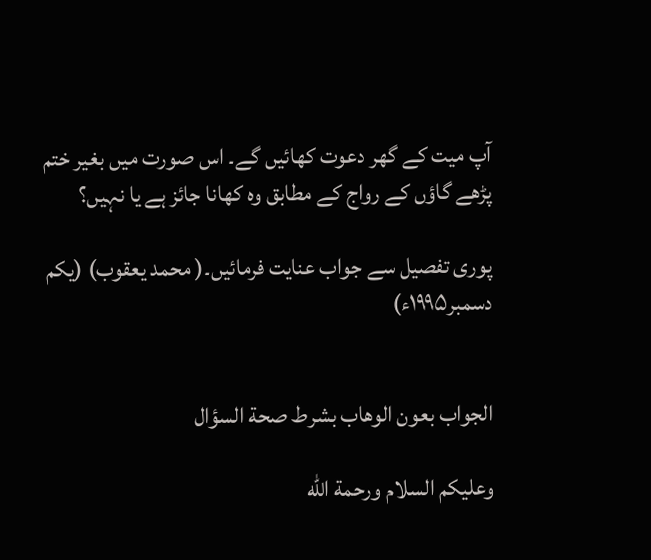آپ میت کے گھر دعوت کھائیں گے۔ اس صورت میں بغیر ختم پڑھے گاؤں کے رواج کے مطابق وہ کھانا جائز ہے یا نہیں؟

پوری تفصیل سے جواب عنایت فرمائیں۔( محمد یعقوب) (یکم دسمبر۱۹۹۵ء)


الجواب بعون الوهاب بشرط صحة السؤال

وعلیکم السلام ورحمة الله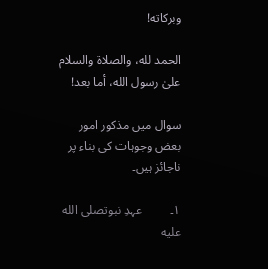وبرکاته!

الحمد لله، والصلاة والسلام علىٰ رسول الله، أما بعد!

سوال میں مذکور امور بعض وجوہات کی بناء پر ناجائز ہیں۔

۱۔         عہدِ نبوتصلى الله عليه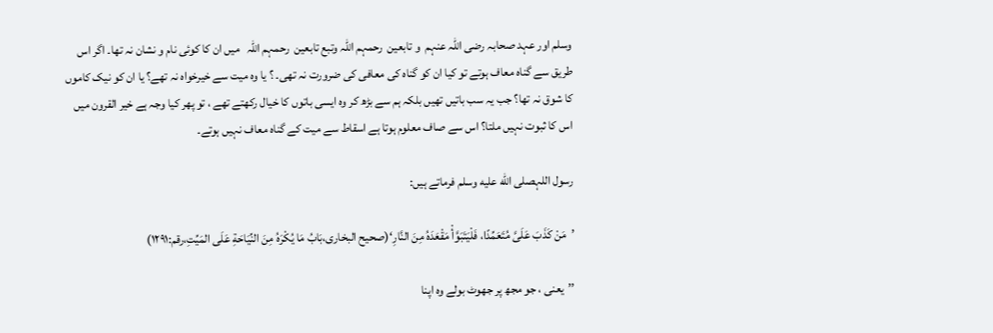وسلم اور عہد صحابہ رضی اللہ عنہم  و تابعین  رحمہم اللہ وتبع تابعین  رحمہم اللہ   میں ان کا کوئی نام و نشان نہ تھا۔ اگر اس طریق سے گناہ معاف ہوتے تو کیا ان کو گناہ کی معافی کی ضرورت نہ تھی۔ ؟ یا وہ میت سے خیرخواہ نہ تھے؟ یا ان کو نیک کاموں کا شوق نہ تھا؟ جب یہ سب باتیں تھیں بلکہ ہم سے بڑھ کر وہ ایسی باتوں کا خیال رکھتے تھے ، تو پھر کیا وجہ ہے خیر القرون میں اس کا ثبوت نہیں ملتا؟ اس سے صاف معلوم ہوتا ہے اسقاط سے میت کے گناہ معاف نہیں ہوتے۔

رسول اللہصلى الله عليه وسلم فرماتے ہیں:

’مَنْ کَذَبَ عَلَیَّ مُتَعَمِّدًا، فَلْیَتَبَوَّأْ مَقْعَدَهُ مِنَ النَّارِ‘(صحیح البخاری،بَابُ مَا یُکْرَهُ مِنَ النِّیَاحَةِ عَلَی المَیِّتِ،رقم:۱۲۹۱)

’’یعنی ، جو مجھ پر جھوٹ بولے وہ اپنا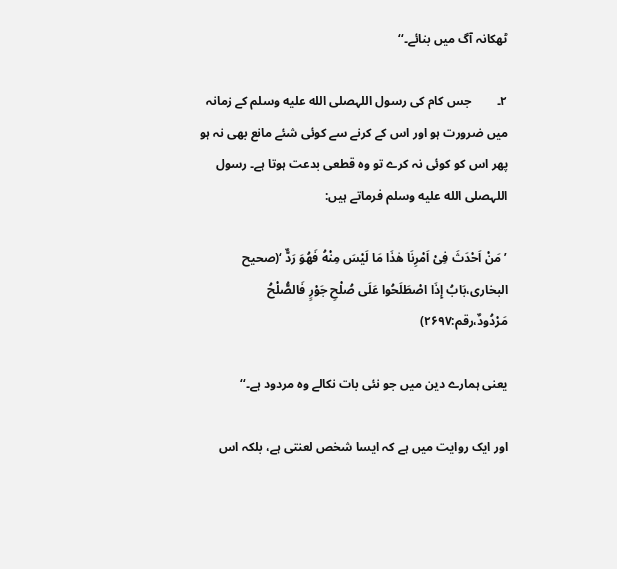ٹھکانہ آگ میں بنائے۔‘‘

۲۔        جس کام کی رسول اللہصلى الله عليه وسلم کے زمانہ میں ضرورت ہو اور اس کے کرنے سے کوئی شئے مانع بھی نہ ہو پھر اس کو کوئی نہ کرے تو وہ قطعی بدعت ہوتا ہے۔ رسول اللہصلى الله عليه وسلم فرماتے ہیں:

’ مَنْ اَحْدَثَ فِیْ اَمْرِنَا هٰذَا مَا لَیْسَ مِنْهُ فَهُوَ رَدٌّ ‘(صحیح البخاری،بَابُ إِذَا اصْطَلَحُوا عَلَی صُلْحِ جَوْرٍ فَالصُّلْحُ مَرْدُودٌ،رقم:۲۶۹۷)

یعنی ہمارے دین میں جو نئی بات نکالے وہ مردود ہے۔‘‘

اور ایک روایت میں ہے کہ ایسا شخص لعنتی ہے، بلکہ اس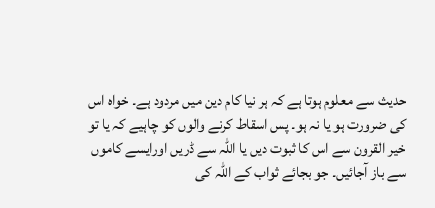حدیث سے معلوم ہوتا ہے کہ ہر نیا کام دین میں مردود ہے۔ خواہ اس کی ضرورت ہو یا نہ ہو۔ پس اسقاط کرنے والوں کو چاہیے کہ یا تو خیر القرون سے اس کا ثبوت دیں یا اللہ سے ڈریں اورایسے کاموں سے باز آجائیں۔ جو بجائے ثواب کے اللہ کی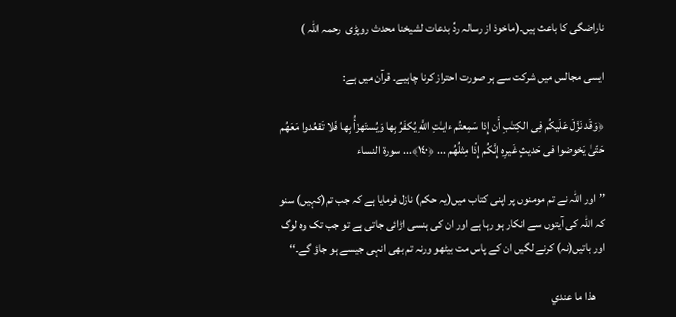ناراضگی کا باعث ہیں۔(ماخوذ از رسالہ ردِّ بدعات لشیخنا محدث روپڑی  رحمہ اللہ )

ایسی مجالس میں شرکت سے ہر صورت احتراز کرنا چاہیے۔ قرآن میں ہے:

﴿وَقَد نَزَّلَ عَلَيكُم فِى الكِتـٰبِ أَن إِذا سَمِعتُم ءايـٰتِ اللَّهِ يُكفَرُ بِها وَيُستَهزَأُ بِها فَلا تَقعُدوا مَعَهُم حَتّىٰ يَخوضوا فى حَديثٍ غَيرِهِ إِنَّكُم إِذًا مِثلُهُم ... ﴿١٤٠﴾... سورة النساء

’’اور اللہ نے تم مومنوں پر اپنی کتاب میں(یہ حکم) نازل فرمایا ہے کہ جب تم(کہیں) سنو کہ اللہ کی آیتوں سے انکار ہو رہا ہے اور ان کی ہنسی اڑائی جاتی ہے تو جب تک وہ لوگ اور باتیں(نہ) کرنے لگیں ان کے پاس مت بیٹھو ورنہ تم بھی انہی جیسے ہو جاؤ گے۔‘‘

    ھذا ما عندي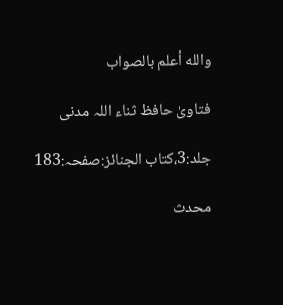والله أعلم بالصواب

فتاویٰ حافظ ثناء اللہ مدنی

جلد:3،کتاب الجنائز:صفحہ:183

محدث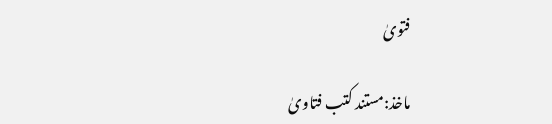فتویٰ

ماخذ:مستند کتب فتاویٰ